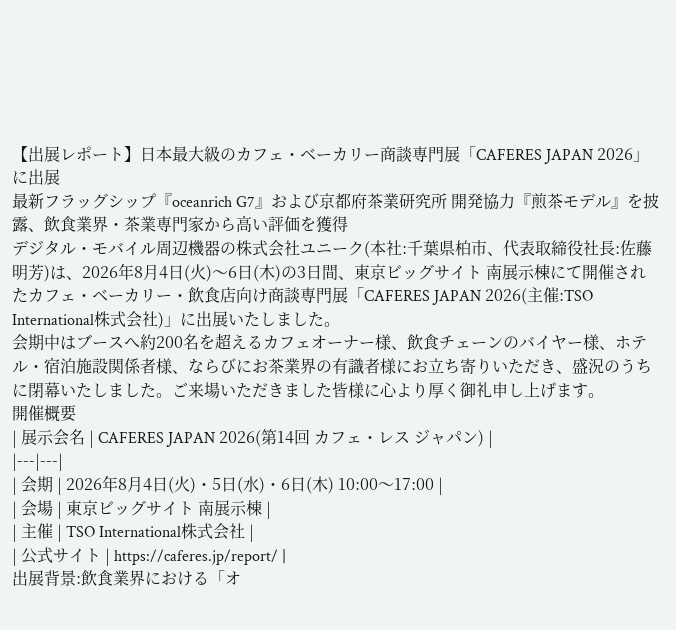【出展レポート】日本最大級のカフェ・ベーカリー商談専門展「CAFERES JAPAN 2026」に出展
最新フラッグシップ『oceanrich G7』および京都府茶業研究所 開発協力『煎茶モデル』を披露、飲食業界・茶業専門家から高い評価を獲得
デジタル・モバイル周辺機器の株式会社ユニーク(本社:千葉県柏市、代表取締役社長:佐藤明芳)は、2026年8月4日(火)〜6日(木)の3日間、東京ビッグサイト 南展示棟にて開催されたカフェ・ベーカリー・飲食店向け商談専門展「CAFERES JAPAN 2026(主催:TSO International株式会社)」に出展いたしました。
会期中はブースへ約200名を超えるカフェオーナー様、飲食チェーンのバイヤー様、ホテル・宿泊施設関係者様、ならびにお茶業界の有識者様にお立ち寄りいただき、盛況のうちに閉幕いたしました。ご来場いただきました皆様に心より厚く御礼申し上げます。
開催概要
| 展示会名 | CAFERES JAPAN 2026(第14回 カフェ・レス ジャパン) |
|---|---|
| 会期 | 2026年8月4日(火)・5日(水)・6日(木) 10:00〜17:00 |
| 会場 | 東京ビッグサイト 南展示棟 |
| 主催 | TSO International株式会社 |
| 公式サイト | https://caferes.jp/report/ |
出展背景:飲食業界における「オ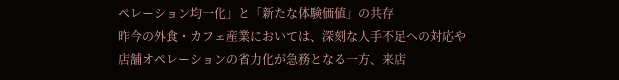ペレーション均一化」と「新たな体験価値」の共存
昨今の外食・カフェ産業においては、深刻な人手不足への対応や店舗オペレーションの省力化が急務となる一方、来店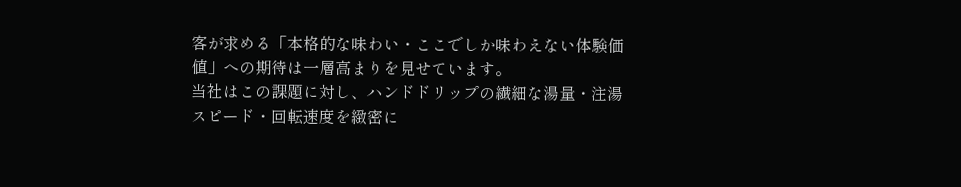客が求める「本格的な味わい・ここでしか味わえない体験価値」への期待は一層高まりを見せています。
当社はこの課題に対し、ハンドドリップの繊細な湯量・注湯スピード・回転速度を緻密に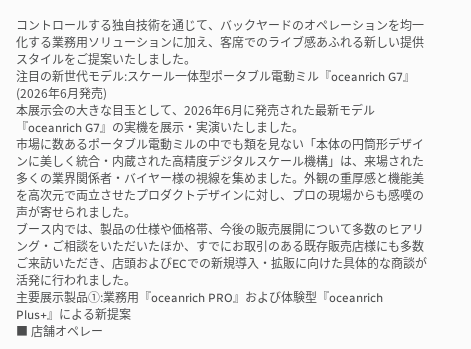コントロールする独自技術を通じて、バックヤードのオペレーションを均一化する業務用ソリューションに加え、客席でのライブ感あふれる新しい提供スタイルをご提案いたしました。
注目の新世代モデル:スケール一体型ポータブル電動ミル『oceanrich G7』(2026年6月発売)
本展示会の大きな目玉として、2026年6月に発売された最新モデル『oceanrich G7』の実機を展示・実演いたしました。
市場に数あるポータブル電動ミルの中でも類を見ない「本体の円筒形デザインに美しく統合・内蔵された高精度デジタルスケール機構」は、来場された多くの業界関係者・バイヤー様の視線を集めました。外観の重厚感と機能美を高次元で両立させたプロダクトデザインに対し、プロの現場からも感嘆の声が寄せられました。
ブース内では、製品の仕様や価格帯、今後の販売展開について多数のヒアリング・ご相談をいただいたほか、すでにお取引のある既存販売店様にも多数ご来訪いただき、店頭およびECでの新規導入・拡販に向けた具体的な商談が活発に行われました。
主要展示製品①:業務用『oceanrich PRO』および体験型『oceanrich Plus+』による新提案
■ 店舗オペレー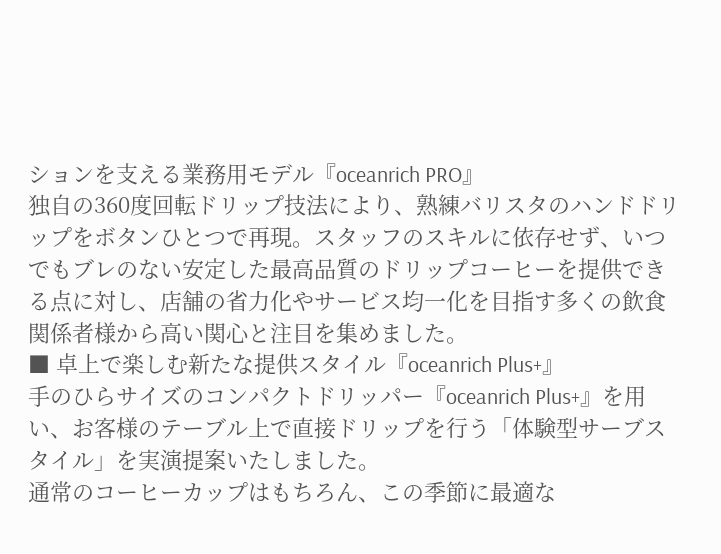ションを支える業務用モデル『oceanrich PRO』
独自の360度回転ドリップ技法により、熟練バリスタのハンドドリップをボタンひとつで再現。スタッフのスキルに依存せず、いつでもブレのない安定した最高品質のドリップコーヒーを提供できる点に対し、店舗の省力化やサービス均一化を目指す多くの飲食関係者様から高い関心と注目を集めました。
■ 卓上で楽しむ新たな提供スタイル『oceanrich Plus+』
手のひらサイズのコンパクトドリッパー『oceanrich Plus+』を用い、お客様のテーブル上で直接ドリップを行う「体験型サーブスタイル」を実演提案いたしました。
通常のコーヒーカップはもちろん、この季節に最適な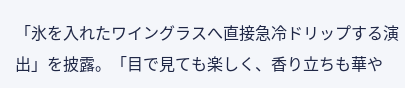「氷を入れたワイングラスへ直接急冷ドリップする演出」を披露。「目で見ても楽しく、香り立ちも華や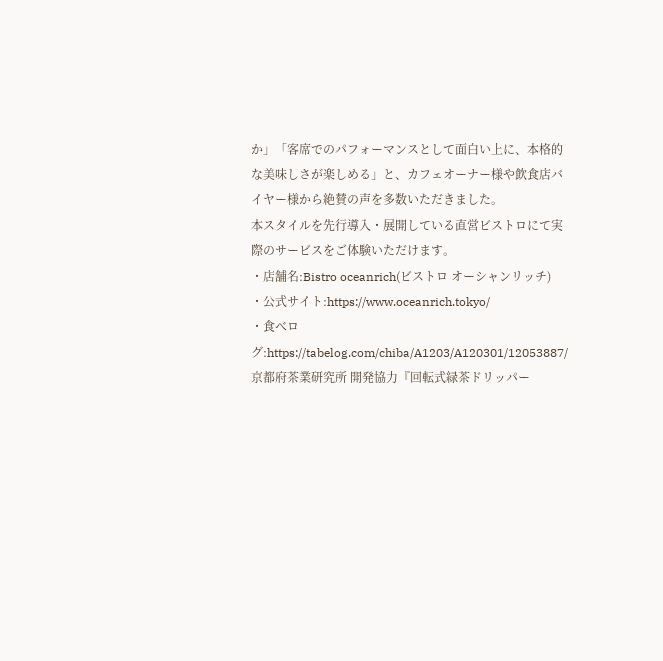か」「客席でのパフォーマンスとして面白い上に、本格的な美味しさが楽しめる」と、カフェオーナー様や飲食店バイヤー様から絶賛の声を多数いただきました。
本スタイルを先行導入・展開している直営ビストロにて実際のサービスをご体験いただけます。
・店舗名:Bistro oceanrich(ビストロ オーシャンリッチ)
・公式サイト:https://www.oceanrich.tokyo/
・食べログ:https://tabelog.com/chiba/A1203/A120301/12053887/
京都府茶業研究所 開発協力『回転式緑茶ドリッパー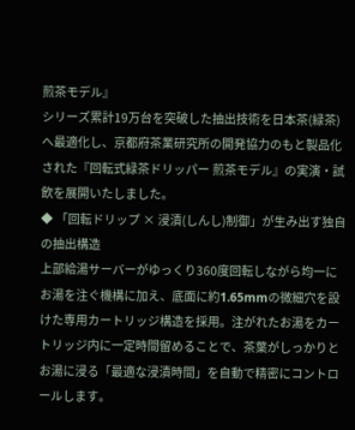煎茶モデル』
シリーズ累計19万台を突破した抽出技術を日本茶(緑茶)へ最適化し、京都府茶業研究所の開発協力のもと製品化された『回転式緑茶ドリッパー 煎茶モデル』の実演・試飲を展開いたしました。
◆ 「回転ドリップ × 浸漬(しんし)制御」が生み出す独自の抽出構造
上部給湯サーバーがゆっくり360度回転しながら均一にお湯を注ぐ機構に加え、底面に約1.65mmの微細穴を設けた専用カートリッジ構造を採用。注がれたお湯をカートリッジ内に一定時間留めることで、茶葉がしっかりとお湯に浸る「最適な浸漬時間」を自動で精密にコントロールします。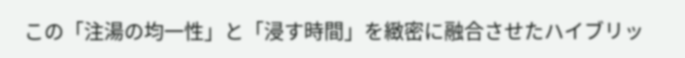この「注湯の均一性」と「浸す時間」を緻密に融合させたハイブリッ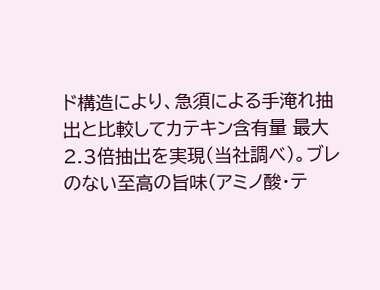ド構造により、急須による手淹れ抽出と比較してカテキン含有量 最大2.3倍抽出を実現(当社調べ)。ブレのない至高の旨味(アミノ酸・テ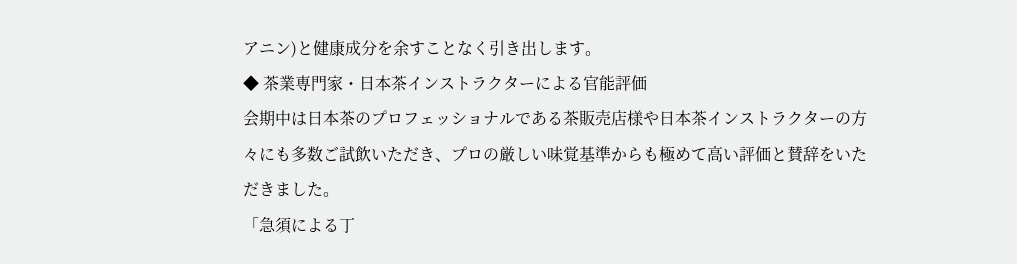アニン)と健康成分を余すことなく引き出します。
◆ 茶業専門家・日本茶インストラクターによる官能評価
会期中は日本茶のプロフェッショナルである茶販売店様や日本茶インストラクターの方々にも多数ご試飲いただき、プロの厳しい味覚基準からも極めて高い評価と賛辞をいただきました。
「急須による丁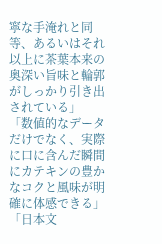寧な手淹れと同等、あるいはそれ以上に茶葉本来の奥深い旨味と輪郭がしっかり引き出されている」
「数値的なデータだけでなく、実際に口に含んだ瞬間にカテキンの豊かなコクと風味が明確に体感できる」
「日本文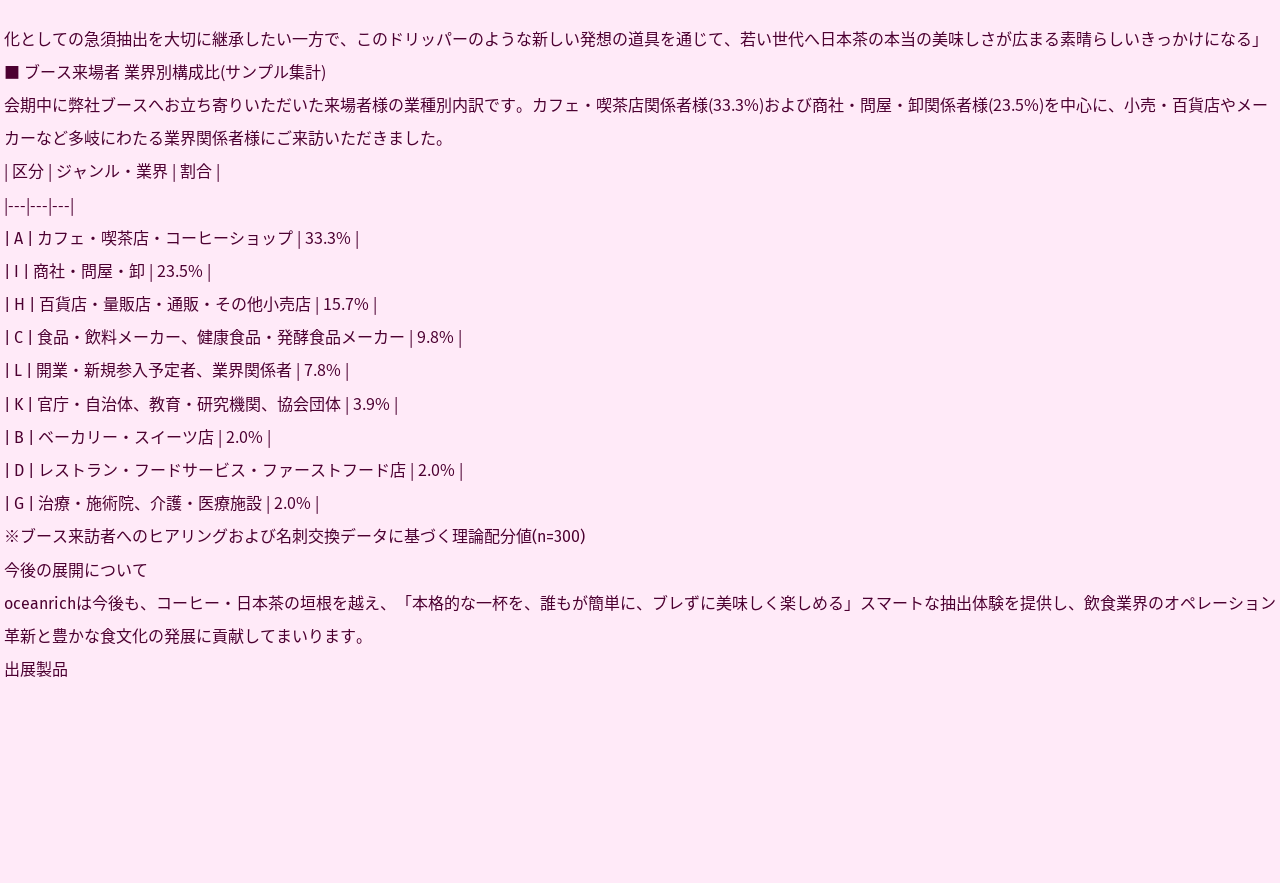化としての急須抽出を大切に継承したい一方で、このドリッパーのような新しい発想の道具を通じて、若い世代へ日本茶の本当の美味しさが広まる素晴らしいきっかけになる」
■ ブース来場者 業界別構成比(サンプル集計)
会期中に弊社ブースへお立ち寄りいただいた来場者様の業種別内訳です。カフェ・喫茶店関係者様(33.3%)および商社・問屋・卸関係者様(23.5%)を中心に、小売・百貨店やメーカーなど多岐にわたる業界関係者様にご来訪いただきました。
| 区分 | ジャンル・業界 | 割合 |
|---|---|---|
| A | カフェ・喫茶店・コーヒーショップ | 33.3% |
| I | 商社・問屋・卸 | 23.5% |
| H | 百貨店・量販店・通販・その他小売店 | 15.7% |
| C | 食品・飲料メーカー、健康食品・発酵食品メーカー | 9.8% |
| L | 開業・新規参入予定者、業界関係者 | 7.8% |
| K | 官庁・自治体、教育・研究機関、協会団体 | 3.9% |
| B | ベーカリー・スイーツ店 | 2.0% |
| D | レストラン・フードサービス・ファーストフード店 | 2.0% |
| G | 治療・施術院、介護・医療施設 | 2.0% |
※ブース来訪者へのヒアリングおよび名刺交換データに基づく理論配分値(n=300)
今後の展開について
oceanrichは今後も、コーヒー・日本茶の垣根を越え、「本格的な一杯を、誰もが簡単に、ブレずに美味しく楽しめる」スマートな抽出体験を提供し、飲食業界のオペレーション革新と豊かな食文化の発展に貢献してまいります。
出展製品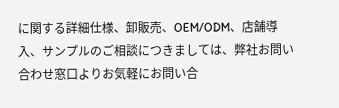に関する詳細仕様、卸販売、OEM/ODM、店舗導入、サンプルのご相談につきましては、弊社お問い合わせ窓口よりお気軽にお問い合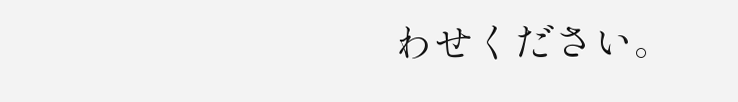わせください。